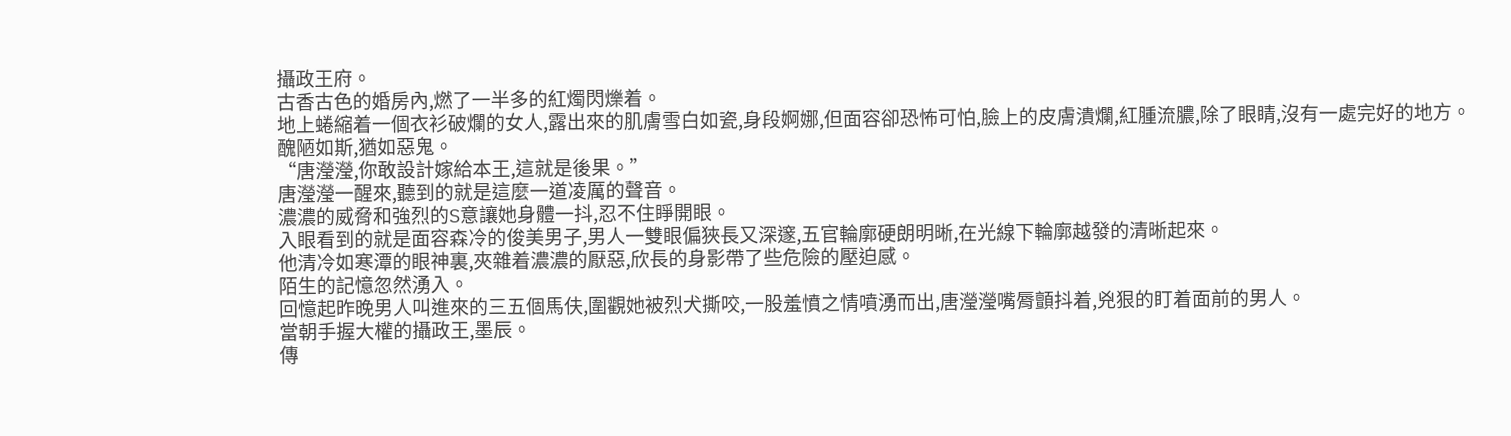攝政王府。
古香古色的婚房內,燃了一半多的紅燭閃爍着。
地上蜷縮着一個衣衫破爛的女人,露出來的肌膚雪白如瓷,身段婀娜,但面容卻恐怖可怕,臉上的皮膚潰爛,紅腫流膿,除了眼睛,沒有一處完好的地方。
醜陋如斯,猶如惡鬼。
“唐瀅瀅,你敢設計嫁給本王,這就是後果。”
唐瀅瀅一醒來,聽到的就是這麼一道凌厲的聲音。
濃濃的威脅和強烈的S意讓她身體一抖,忍不住睜開眼。
入眼看到的就是面容森冷的俊美男子,男人一雙眼偏狹長又深邃,五官輪廓硬朗明晰,在光線下輪廓越發的清晰起來。
他清冷如寒潭的眼神裏,夾雜着濃濃的厭惡,欣長的身影帶了些危險的壓迫感。
陌生的記憶忽然湧入。
回憶起昨晚男人叫進來的三五個馬伕,圍觀她被烈犬撕咬,一股羞憤之情噴湧而出,唐瀅瀅嘴脣顫抖着,兇狠的盯着面前的男人。
當朝手握大權的攝政王,墨辰。
傳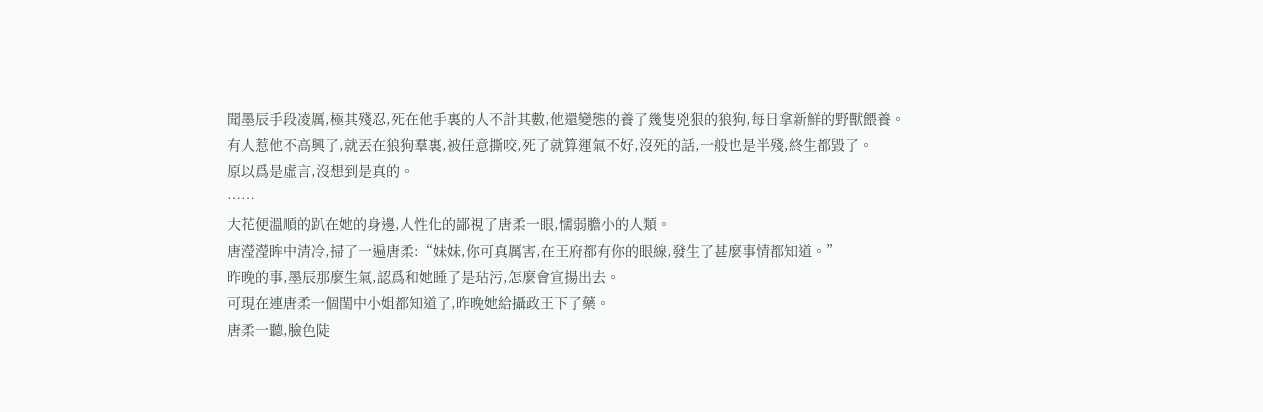聞墨辰手段凌厲,極其殘忍,死在他手裏的人不計其數,他還變態的養了幾隻兇狠的狼狗,每日拿新鮮的野獸餵養。
有人惹他不高興了,就丟在狼狗羣裏,被任意撕咬,死了就算運氣不好,沒死的話,一般也是半殘,終生都毀了。
原以爲是虛言,沒想到是真的。
……
大花便溫順的趴在她的身邊,人性化的鄙視了唐柔一眼,懦弱膽小的人類。
唐瀅瀅眸中清冷,掃了一遍唐柔:“妹妹,你可真厲害,在王府都有你的眼線,發生了甚麼事情都知道。”
昨晚的事,墨辰那麼生氣,認爲和她睡了是玷污,怎麼會宣揚出去。
可現在連唐柔一個閨中小姐都知道了,昨晚她給攝政王下了藥。
唐柔一聽,臉色陡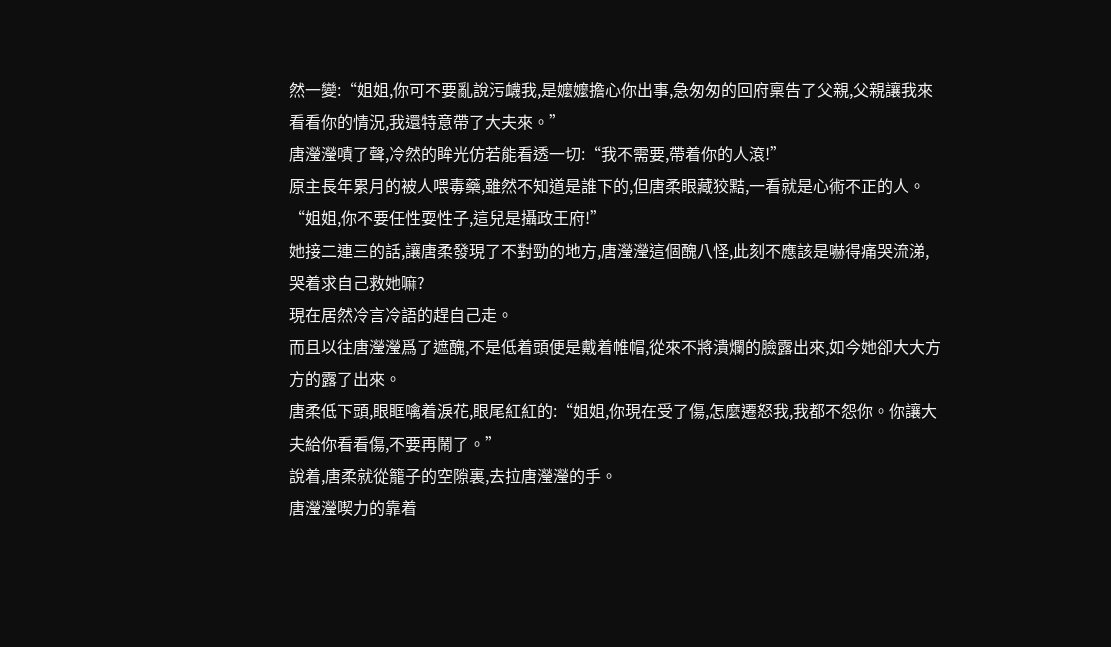然一變:“姐姐,你可不要亂說污衊我,是嬤嬤擔心你出事,急匆匆的回府稟告了父親,父親讓我來看看你的情況,我還特意帶了大夫來。”
唐瀅瀅嘖了聲,冷然的眸光仿若能看透一切:“我不需要,帶着你的人滾!”
原主長年累月的被人喂毒藥,雖然不知道是誰下的,但唐柔眼藏狡黠,一看就是心術不正的人。
“姐姐,你不要任性耍性子,這兒是攝政王府!”
她接二連三的話,讓唐柔發現了不對勁的地方,唐瀅瀅這個醜八怪,此刻不應該是嚇得痛哭流涕,哭着求自己救她嘛?
現在居然冷言冷語的趕自己走。
而且以往唐瀅瀅爲了遮醜,不是低着頭便是戴着帷帽,從來不將潰爛的臉露出來,如今她卻大大方方的露了出來。
唐柔低下頭,眼眶噙着淚花,眼尾紅紅的:“姐姐,你現在受了傷,怎麼遷怒我,我都不怨你。你讓大夫給你看看傷,不要再鬧了。”
說着,唐柔就從籠子的空隙裏,去拉唐瀅瀅的手。
唐瀅瀅喫力的靠着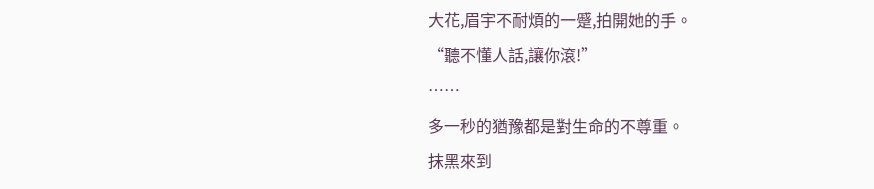大花,眉宇不耐煩的一蹙,拍開她的手。
“聽不懂人話,讓你滾!”
……
多一秒的猶豫都是對生命的不尊重。
抹黑來到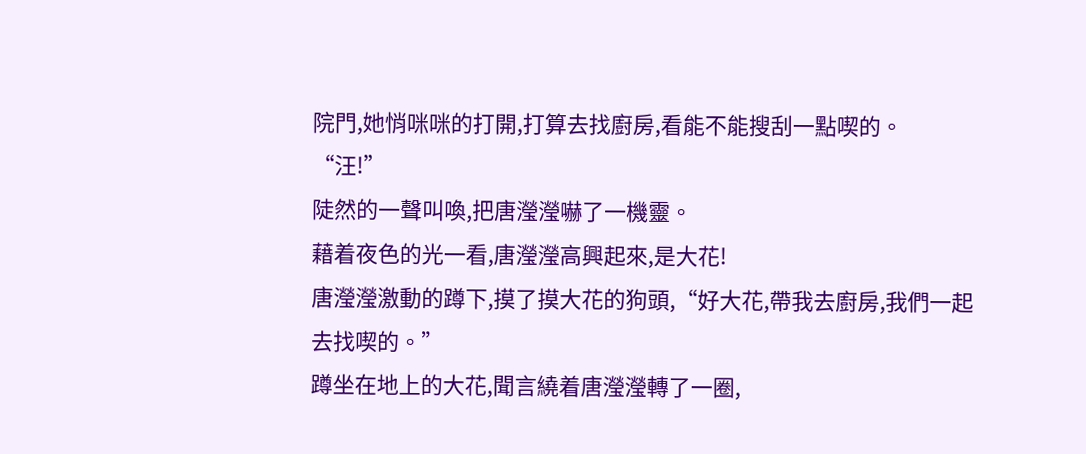院門,她悄咪咪的打開,打算去找廚房,看能不能搜刮一點喫的。
“汪!”
陡然的一聲叫喚,把唐瀅瀅嚇了一機靈。
藉着夜色的光一看,唐瀅瀅高興起來,是大花!
唐瀅瀅激動的蹲下,摸了摸大花的狗頭,“好大花,帶我去廚房,我們一起去找喫的。”
蹲坐在地上的大花,聞言繞着唐瀅瀅轉了一圈,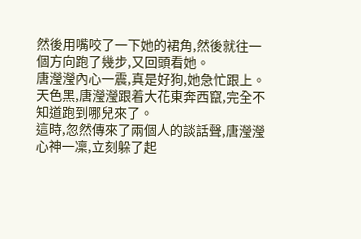然後用嘴咬了一下她的裙角,然後就往一個方向跑了幾步,又回頭看她。
唐瀅瀅內心一震,真是好狗,她急忙跟上。
天色黑,唐瀅瀅跟着大花東奔西竄,完全不知道跑到哪兒來了。
這時,忽然傳來了兩個人的談話聲,唐瀅瀅心神一凜,立刻躲了起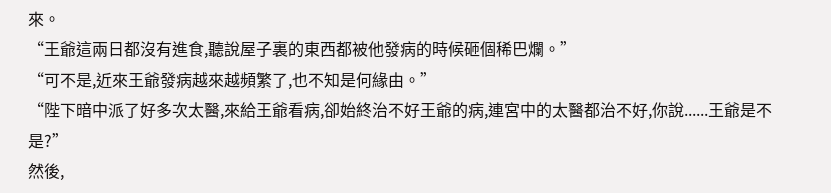來。
“王爺這兩日都沒有進食,聽說屋子裏的東西都被他發病的時候砸個稀巴爛。”
“可不是,近來王爺發病越來越頻繁了,也不知是何緣由。”
“陛下暗中派了好多次太醫,來給王爺看病,卻始終治不好王爺的病,連宮中的太醫都治不好,你說......王爺是不是?”
然後,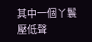其中一個丫鬟壓低聲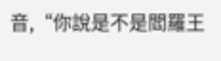音,“你說是不是閻羅王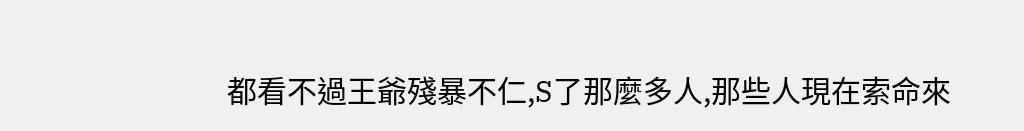都看不過王爺殘暴不仁,S了那麼多人,那些人現在索命來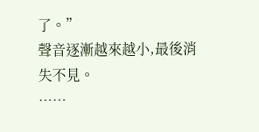了。”
聲音逐漸越來越小,最後消失不見。
……